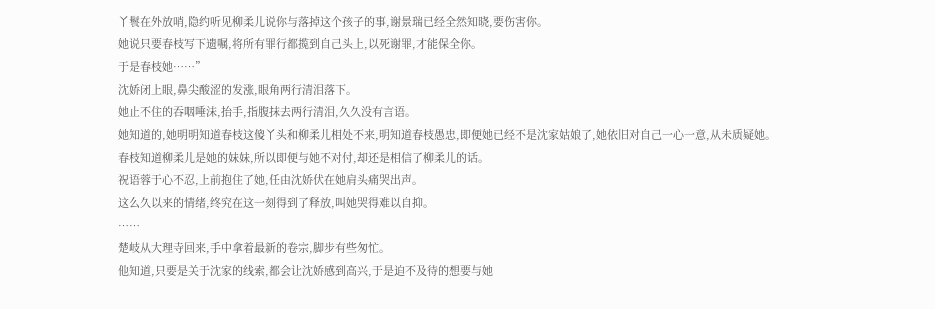丫鬟在外放哨,隐约听见柳柔儿说你与落掉这个孩子的事,谢景瑞已经全然知晓,要伤害你。
她说只要春枝写下遗嘱,将所有罪行都揽到自己头上,以死谢罪,才能保全你。
于是春枝她……”
沈娇闭上眼,鼻尖酸涩的发涨,眼角两行清泪落下。
她止不住的吞咽唾沫,抬手,指腹抹去两行清泪,久久没有言语。
她知道的,她明明知道春枝这傻丫头和柳柔儿相处不来,明知道春枝愚忠,即便她已经不是沈家姑娘了,她依旧对自己一心一意,从未质疑她。
春枝知道柳柔儿是她的妹妹,所以即便与她不对付,却还是相信了柳柔儿的话。
祝语蓉于心不忍,上前抱住了她,任由沈娇伏在她肩头痛哭出声。
这么久以来的情绪,终究在这一刻得到了释放,叫她哭得难以自抑。
……
楚岐从大理寺回来,手中拿着最新的卷宗,脚步有些匆忙。
他知道,只要是关于沈家的线索,都会让沈娇感到高兴,于是迫不及待的想要与她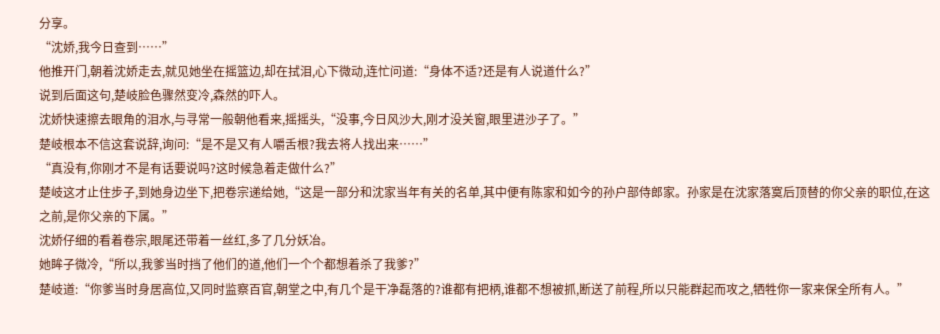分享。
“沈娇,我今日查到……”
他推开门,朝着沈娇走去,就见她坐在摇篮边,却在拭泪,心下微动,连忙问道:“身体不适?还是有人说道什么?”
说到后面这句,楚岐脸色骤然变冷,森然的吓人。
沈娇快速擦去眼角的泪水,与寻常一般朝他看来,摇摇头,“没事,今日风沙大,刚才没关窗,眼里进沙子了。”
楚岐根本不信这套说辞,询问:“是不是又有人嚼舌根?我去将人找出来……”
“真没有,你刚才不是有话要说吗?这时候急着走做什么?”
楚岐这才止住步子,到她身边坐下,把卷宗递给她,“这是一部分和沈家当年有关的名单,其中便有陈家和如今的孙户部侍郎家。孙家是在沈家落寞后顶替的你父亲的职位,在这之前,是你父亲的下属。”
沈娇仔细的看着卷宗,眼尾还带着一丝红,多了几分妖冶。
她眸子微冷,“所以,我爹当时挡了他们的道,他们一个个都想着杀了我爹?”
楚岐道:“你爹当时身居高位,又同时监察百官,朝堂之中,有几个是干净磊落的?谁都有把柄,谁都不想被抓,断送了前程,所以只能群起而攻之,牺牲你一家来保全所有人。”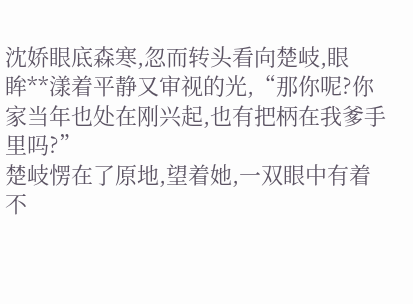沈娇眼底森寒,忽而转头看向楚岐,眼眸**漾着平静又审视的光,“那你呢?你家当年也处在刚兴起,也有把柄在我爹手里吗?”
楚岐愣在了原地,望着她,一双眼中有着不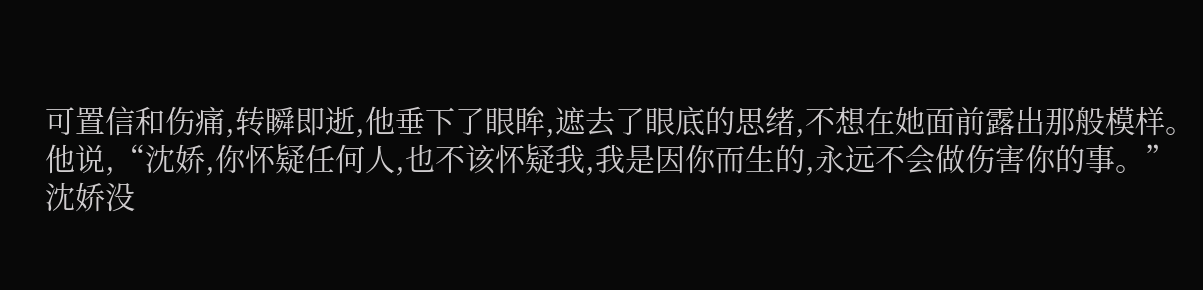可置信和伤痛,转瞬即逝,他垂下了眼眸,遮去了眼底的思绪,不想在她面前露出那般模样。
他说,“沈娇,你怀疑任何人,也不该怀疑我,我是因你而生的,永远不会做伤害你的事。”
沈娇没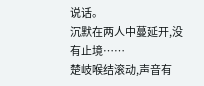说话。
沉默在两人中蔓延开,没有止境……
楚岐喉结滚动,声音有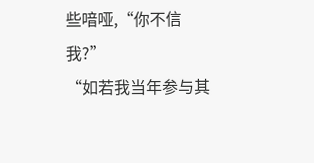些喑哑,“你不信我?”
“如若我当年参与其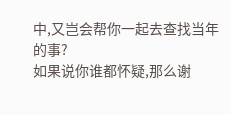中,又岂会帮你一起去查找当年的事?
如果说你谁都怀疑,那么谢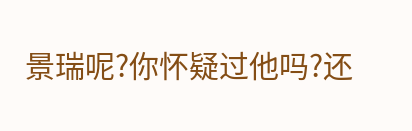景瑞呢?你怀疑过他吗?还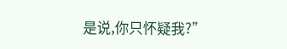是说,你只怀疑我?”